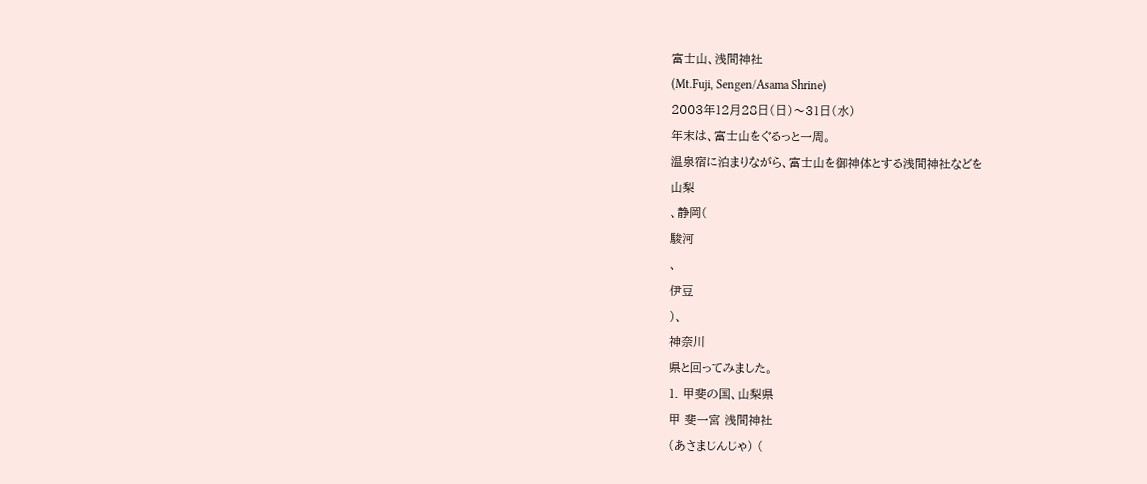富士山、浅間神社
(Mt.Fuji, Sengen/Asama Shrine)
2003年12月28日(日)〜31日(水)
年末は、富士山をぐるっと一周。
温泉宿に泊まりながら、富士山を御神体とする浅間神社などを
山梨
、静岡(
駿河
、
伊豆
)、
神奈川
県と回ってみました。
1. 甲斐の国、山梨県
甲 斐一宮 浅間神社
(あさまじんじゃ) (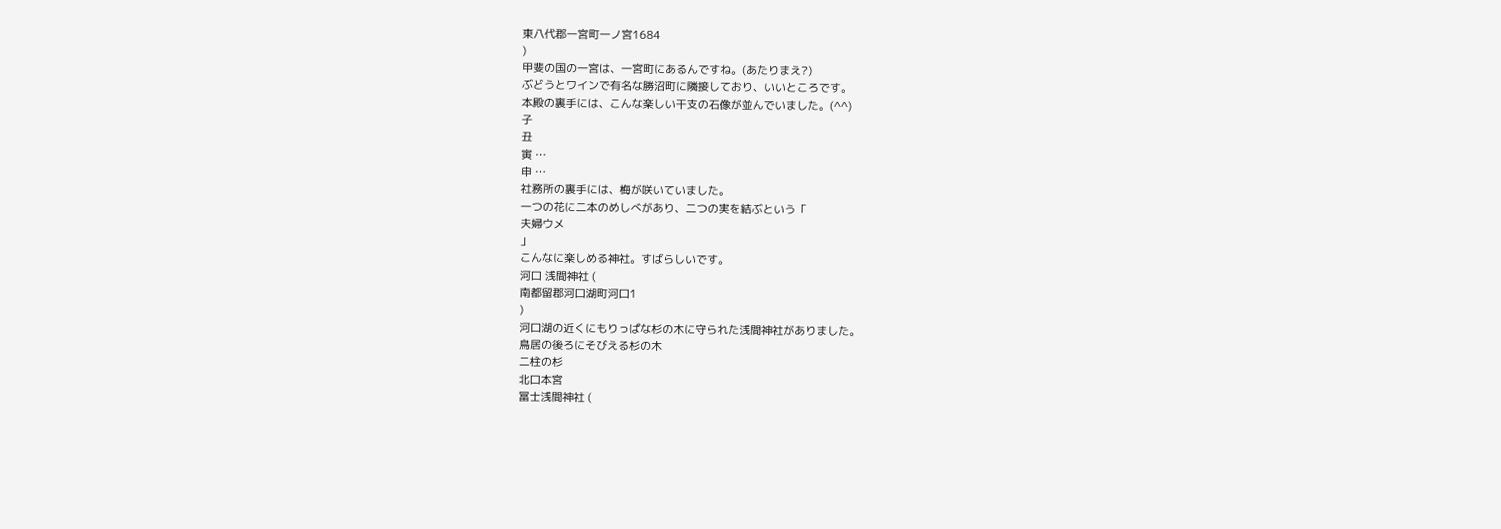東八代郡一宮町一ノ宮1684
)
甲斐の国の一宮は、一宮町にあるんですね。(あたりまえ?)
ぶどうとワインで有名な勝沼町に隣接しており、いいところです。
本殿の裏手には、こんな楽しい干支の石像が並んでいました。(^^)
子
丑
寅 …
申 …
社務所の裏手には、梅が咲いていました。
一つの花に二本のめしべがあり、二つの実を結ぶという「
夫婦ウメ
」
こんなに楽しめる神社。すばらしいです。
河口 浅間神社 (
南都留郡河口湖町河口1
)
河口湖の近くにもりっぱな杉の木に守られた浅間神社がありました。
鳥居の後ろにそびえる杉の木
二柱の杉
北口本宮
冨士浅間神社 (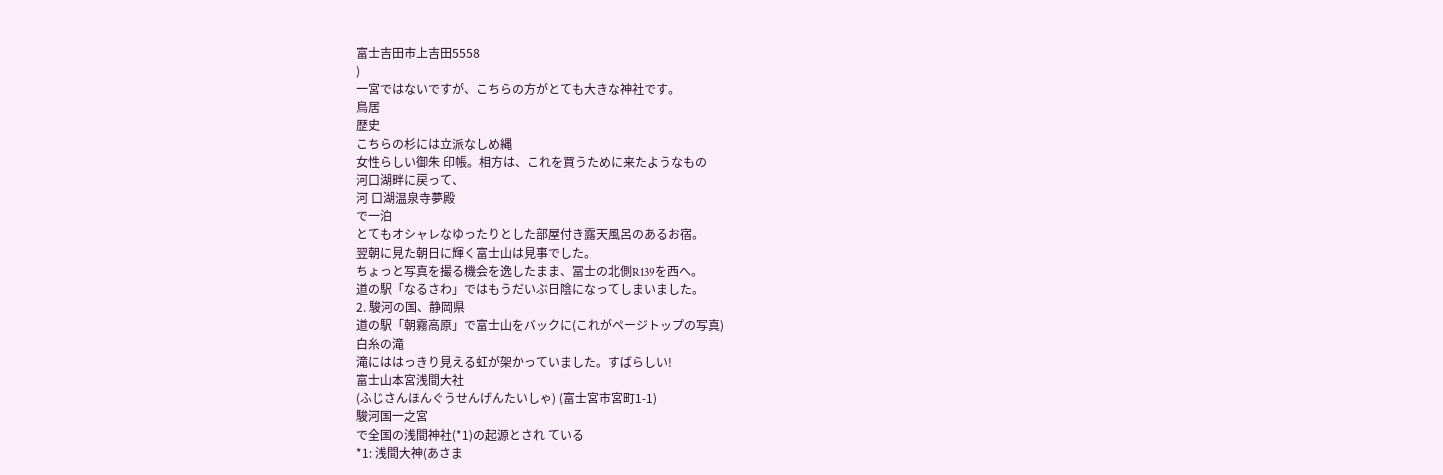富士吉田市上吉田5558
)
一宮ではないですが、こちらの方がとても大きな神社です。
鳥居
歴史
こちらの杉には立派なしめ縄
女性らしい御朱 印帳。相方は、これを買うために来たようなもの
河口湖畔に戻って、
河 口湖温泉寺夢殿
で一泊
とてもオシャレなゆったりとした部屋付き露天風呂のあるお宿。
翌朝に見た朝日に輝く富士山は見事でした。
ちょっと写真を撮る機会を逸したまま、冨士の北側R139を西へ。
道の駅「なるさわ」ではもうだいぶ日陰になってしまいました。
2. 駿河の国、静岡県
道の駅「朝霧高原」で富士山をバックに(これがページトップの写真)
白糸の滝
滝にははっきり見える虹が架かっていました。すばらしい!
富士山本宮浅間大社
(ふじさんほんぐうせんげんたいしゃ) (富士宮市宮町1-1)
駿河国一之宮
で全国の浅間神社(*1)の起源とされ ている
*1: 浅間大神(あさま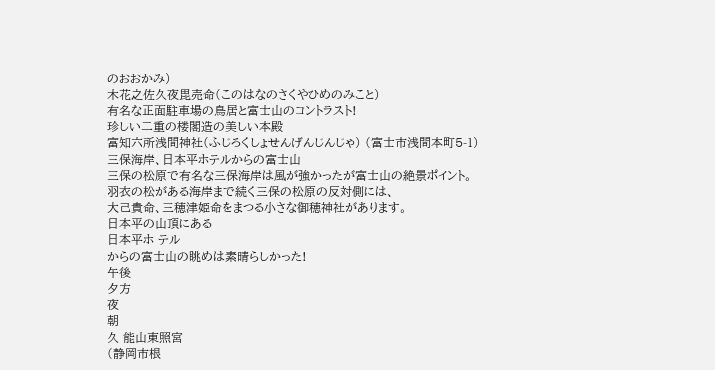のおおかみ)
木花之佐久夜毘売命(このはなのさくやひめのみこと)
有名な正面駐車場の鳥居と富士山のコントラスト!
珍しい二重の楼閣造の美しい本殿
富知六所浅間神社(ふじろくしょせんげんじんじゃ) (富士市浅間本町5-1)
三保海岸、日本平ホテルからの富士山
三保の松原で有名な三保海岸は風が強かったが富士山の絶景ポイント。
羽衣の松がある海岸まで続く三保の松原の反対側には、
大己貴命、三穂津姫命をまつる小さな御穂神社があります。
日本平の山頂にある
日本平ホ テル
からの富士山の眺めは素晴らしかった!
午後
夕方
夜
朝
久 能山東照宮
(静岡市根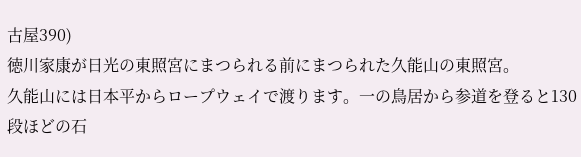古屋390)
徳川家康が日光の東照宮にまつられる前にまつられた久能山の東照宮。
久能山には日本平からロープウェイで渡ります。一の鳥居から参道を登ると130段ほどの石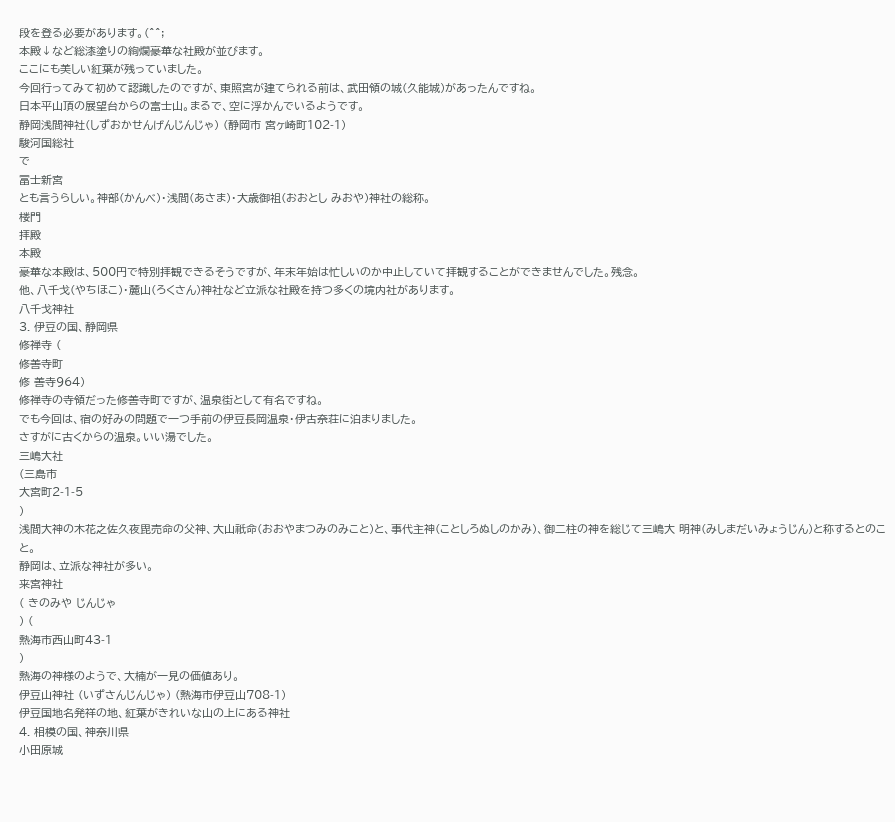段を登る必要があります。(^^;
本殿↓など総漆塗りの絢爛豪華な社殿が並びます。
ここにも美しい紅葉が残っていました。
今回行ってみて初めて認識したのですが、東照宮が建てられる前は、武田領の城(久能城)があったんですね。
日本平山頂の展望台からの富士山。まるで、空に浮かんでいるようです。
静岡浅間神社(しずおかせんげんじんじゃ) (静岡市 宮ヶ崎町102-1)
駿河国総社
で
冨士新宮
とも言うらしい。神部(かんべ)・浅間(あさま)・大歳御祖(おおとし みおや)神社の総称。
楼門
拝殿
本殿
豪華な本殿は、500円で特別拝観できるそうですが、年末年始は忙しいのか中止していて拝観することができませんでした。残念。
他、八千戈(やちほこ)・麓山(ろくさん)神社など立派な社殿を持つ多くの境内社があります。
八千戈神社
3. 伊豆の国、静岡県
修禅寺 (
修善寺町
修 善寺964)
修禅寺の寺領だった修善寺町ですが、温泉街として有名ですね。
でも今回は、宿の好みの問題で一つ手前の伊豆長岡温泉・伊古奈荘に泊まりました。
さすがに古くからの温泉。いい湯でした。
三嶋大社
(三島市
大宮町2-1-5
)
浅間大神の木花之佐久夜毘売命の父神、大山祇命(おおやまつみのみこと)と、事代主神(ことしろぬしのかみ)、御二柱の神を総じて三嶋大 明神(みしまだいみょうじん)と称するとのこと。
静岡は、立派な神社が多い。
来宮神社
( きのみや じんじゃ
) (
熱海市西山町43-1
)
熱海の神様のようで、大楠が一見の価値あり。
伊豆山神社 (いずさんじんじゃ) (熱海市伊豆山708-1)
伊豆国地名発祥の地、紅葉がきれいな山の上にある神社
4. 相模の国、神奈川県
小田原城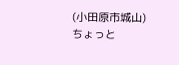(小田原市城山)
ちょっと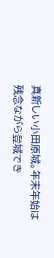真新しい小田原城。年末年始は残念ながら登城でき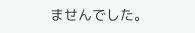ませんでした。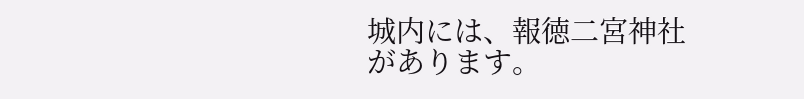城内には、報徳二宮神社があります。